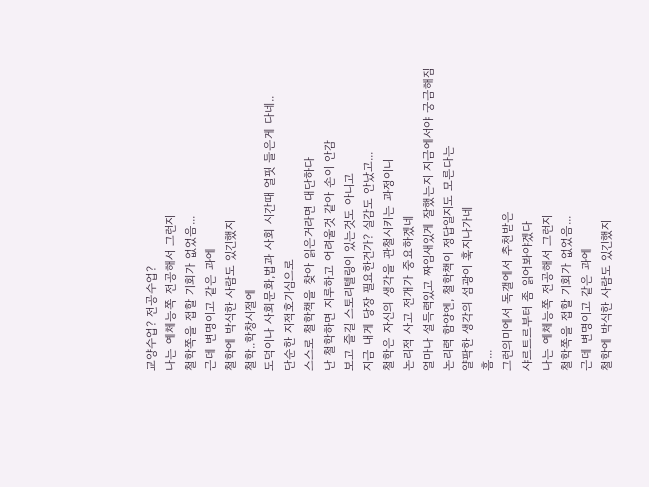교양수업? 전공수업?
나는 예체능쪽 전공해서 그런지
철학쪽을 접할 기회가 없었음...
근데 변명이고 같은 과에
철학에 박식한 사람도 있긴했지
철학..학창시절에
도덕이나 사회문화,법과 사회 시간때 얼핏 들은게 다네..
단순한 지적호기심으로
스스로 철학책을 찾아 읽은거라면 대단하다
난 철학하면 지루하고 어려울것 같아 손이 안감
보고 즐길 스토리텔링이 있는것도 아니고
지금 내게 당장 필요한건가? 실감도 안났고...
철학은 자신의 생각을 관철시키는 과정이니
논리적 사고 전개가 중요하겠네
얼마나 설득력있고 짜임새있게 잘했는지 지금에서야 궁금해짐
논리력 함양엔, 철학책이 정답일지도 모른다는
얄팍한 생각의 섬광이 훅지나가네
흠...
그런의미에서 독갤에서 추천받은
샤르트르부터 좀 읽어봐야겠다
나는 예체능쪽 전공해서 그런지
철학쪽을 접할 기회가 없었음...
근데 변명이고 같은 과에
철학에 박식한 사람도 있긴했지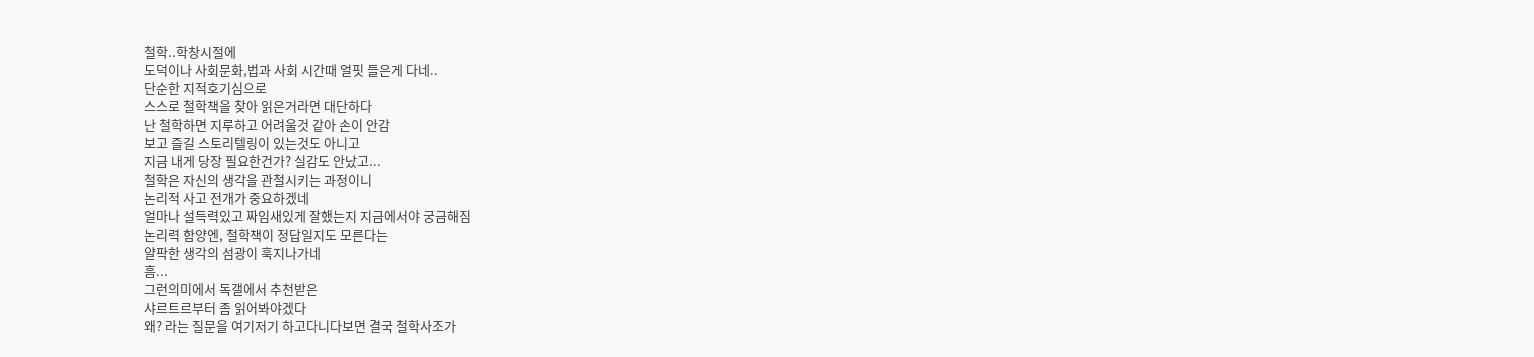철학..학창시절에
도덕이나 사회문화,법과 사회 시간때 얼핏 들은게 다네..
단순한 지적호기심으로
스스로 철학책을 찾아 읽은거라면 대단하다
난 철학하면 지루하고 어려울것 같아 손이 안감
보고 즐길 스토리텔링이 있는것도 아니고
지금 내게 당장 필요한건가? 실감도 안났고...
철학은 자신의 생각을 관철시키는 과정이니
논리적 사고 전개가 중요하겠네
얼마나 설득력있고 짜임새있게 잘했는지 지금에서야 궁금해짐
논리력 함양엔, 철학책이 정답일지도 모른다는
얄팍한 생각의 섬광이 훅지나가네
흠...
그런의미에서 독갤에서 추천받은
샤르트르부터 좀 읽어봐야겠다
왜? 라는 질문을 여기저기 하고다니다보면 결국 철학사조가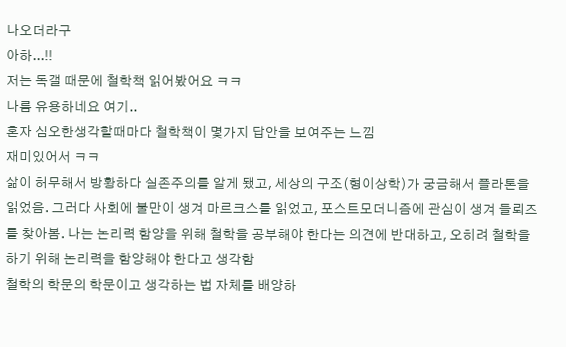나오더라구
아하...!!
저는 독갤 때문에 철학책 읽어봤어요 ㅋㅋ
나름 유용하네요 여기..
혼자 심오한생각할때마다 철학책이 몇가지 답안을 보여주는 느낌
재미있어서 ㅋㅋ
삶이 허무해서 방황하다 실존주의를 알게 됐고, 세상의 구조(형이상학)가 궁금해서 플라톤을 읽었음. 그러다 사회에 불만이 생겨 마르크스를 읽었고, 포스트모더니즘에 관심이 생겨 들뢰즈를 찾아봄. 나는 논리력 함양을 위해 철학을 공부해야 한다는 의견에 반대하고, 오히려 철학을 하기 위해 논리력을 함양해야 한다고 생각함
철학의 학문의 학문이고 생각하는 법 자체를 배양하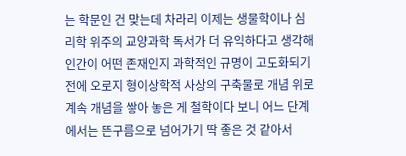는 학문인 건 맞는데 차라리 이제는 생물학이나 심리학 위주의 교양과학 독서가 더 유익하다고 생각해 인간이 어떤 존재인지 과학적인 규명이 고도화되기 전에 오로지 형이상학적 사상의 구축물로 개념 위로 계속 개념을 쌓아 놓은 게 철학이다 보니 어느 단계에서는 뜬구름으로 넘어가기 딱 좋은 것 같아서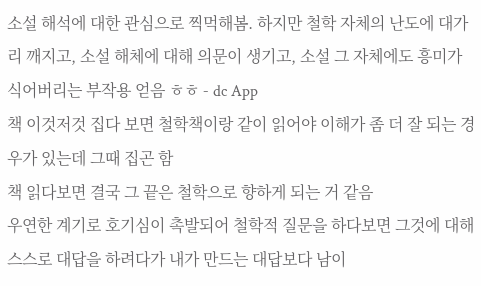소설 해석에 대한 관심으로 찍먹해봄. 하지만 철학 자체의 난도에 대가리 깨지고, 소설 해체에 대해 의문이 생기고, 소설 그 자체에도 흥미가 식어버리는 부작용 얻음 ㅎㅎ - dc App
책 이것저것 집다 보면 철학책이랑 같이 읽어야 이해가 좀 더 잘 되는 경우가 있는데 그때 집곤 함
책 읽다보면 결국 그 끝은 철학으로 향하게 되는 거 같음
우연한 계기로 호기심이 촉발되어 철학적 질문을 하다보면 그것에 대해 스스로 대답을 하려다가 내가 만드는 대답보다 남이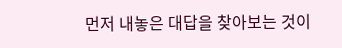먼저 내놓은 대답을 찾아보는 것이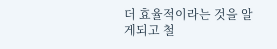더 효율적이라는 것을 알게되고 철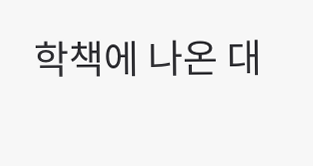학책에 나온 대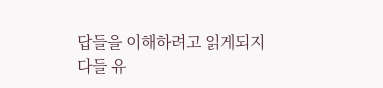답들을 이해하려고 읽게되지
다들 유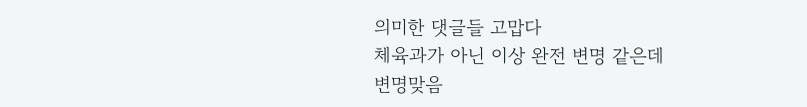의미한 댓글들 고맙다
체육과가 아닌 이상 완전 변명 같은데
변명맞음